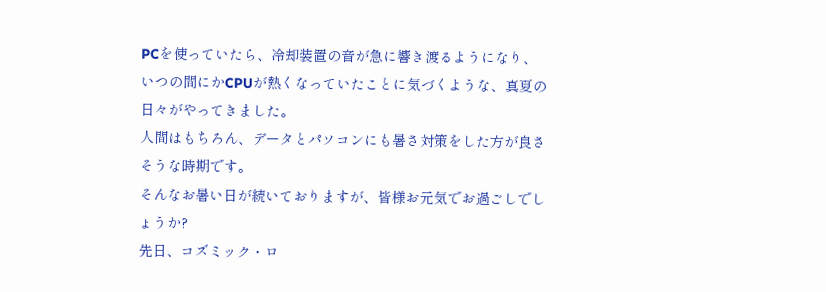PCを使っていたら、冷却装置の音が急に響き渡るようになり、いつの間にかCPUが熱くなっていたことに気づくような、真夏の日々がやってきました。
人間はもちろん、データとパソコンにも暑さ対策をした方が良さそうな時期です。
そんなお暑い日が続いておりますが、皆様お元気でお過ごしでしょうか?
先日、コズミック・ロ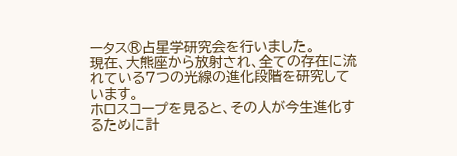ータス®占星学研究会を行いました。
現在、大熊座から放射され、全ての存在に流れている7つの光線の進化段階を研究しています。
ホロスコープを見ると、その人が今生進化するために計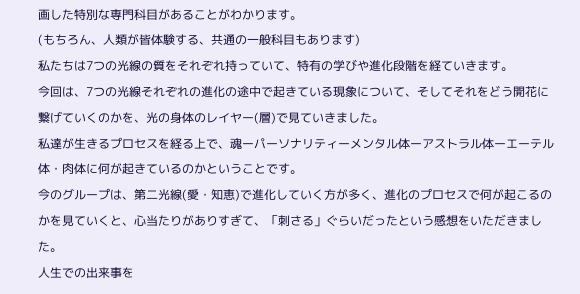画した特別な専門科目があることがわかります。
(もちろん、人類が皆体験する、共通の一般科目もあります)
私たちは7つの光線の質をそれぞれ持っていて、特有の学びや進化段階を経ていきます。
今回は、7つの光線それぞれの進化の途中で起きている現象について、そしてそれをどう開花に繋げていくのかを、光の身体のレイヤー(層)で見ていきました。
私達が生きるプロセスを経る上で、魂ーパーソナリティーメンタル体ーアストラル体ーエーテル体・肉体に何が起きているのかということです。
今のグループは、第二光線(愛・知恵)で進化していく方が多く、進化のプロセスで何が起こるのかを見ていくと、心当たりがありすぎて、「刺さる」ぐらいだったという感想をいただきました。
人生での出来事を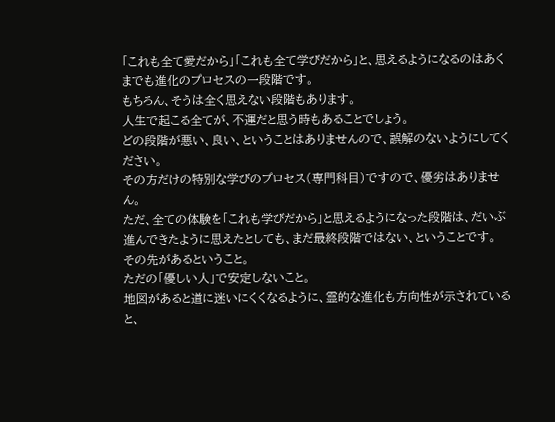「これも全て愛だから」「これも全て学びだから」と、思えるようになるのはあくまでも進化のプロセスの一段階です。
もちろん、そうは全く思えない段階もあります。
人生で起こる全てが、不運だと思う時もあることでしょう。
どの段階が悪い、良い、ということはありませんので、誤解のないようにしてください。
その方だけの特別な学びのプロセス(専門科目)ですので、優劣はありません。
ただ、全ての体験を「これも学びだから」と思えるようになった段階は、だいぶ進んできたように思えたとしても、まだ最終段階ではない、ということです。
その先があるということ。
ただの「優しい人」で安定しないこと。
地図があると道に迷いにくくなるように、霊的な進化も方向性が示されていると、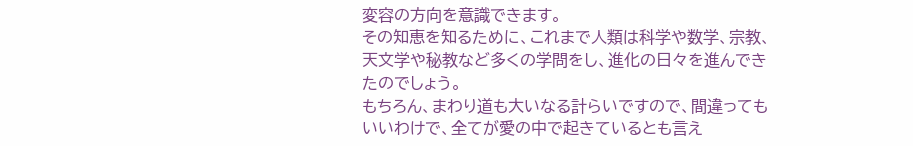変容の方向を意識できます。
その知恵を知るために、これまで人類は科学や数学、宗教、天文学や秘教など多くの学問をし、進化の日々を進んできたのでしょう。
もちろん、まわり道も大いなる計らいですので、間違ってもいいわけで、全てが愛の中で起きているとも言え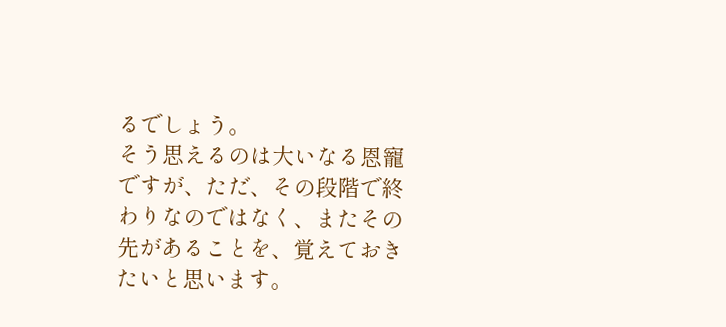るでしょう。
そう思えるのは大いなる恩寵ですが、ただ、その段階で終わりなのではなく、またその先があることを、覚えておきたいと思います。